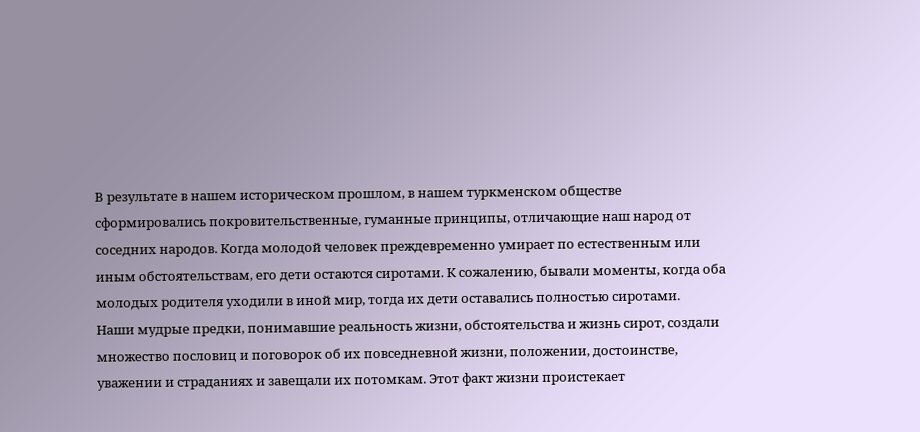В результате в нашем историческом прошлом, в нашем туркменском обществе сформировались покровительственные, гуманные принципы, отличающие наш народ от соседних народов. Когда молодой человек преждевременно умирает по естественным или иным обстоятельствам, его дети остаются сиротами. К сожалению, бывали моменты, когда оба молодых родителя уходили в иной мир, тогда их дети оставались полностью сиротами.
Наши мудрые предки, понимавшие реальность жизни, обстоятельства и жизнь сирот, создали множество пословиц и поговорок об их повседневной жизни, положении, достоинстве, уважении и страданиях и завещали их потомкам. Этот факт жизни проистекает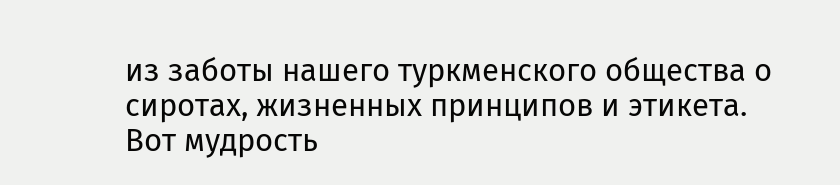из заботы нашего туркменского общества о сиротах, жизненных принципов и этикета.
Вот мудрость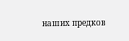наших предков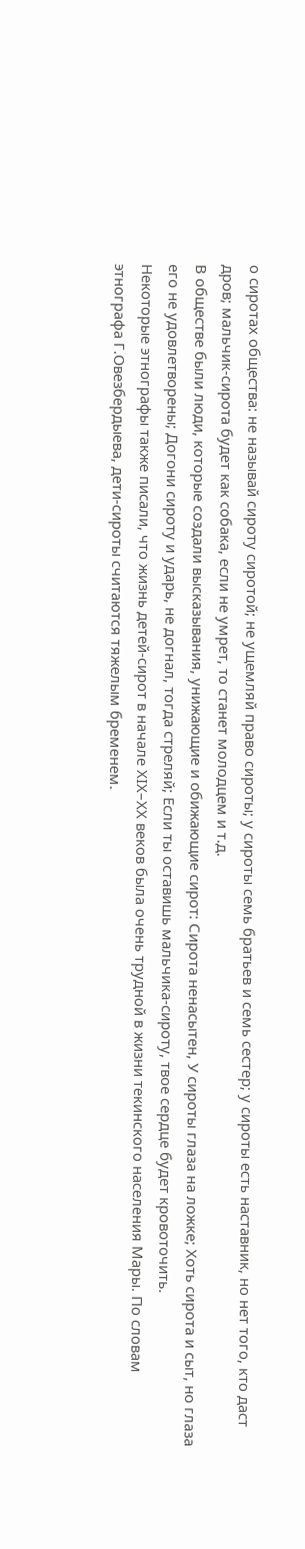о сиротах общества: не называй сироту сиротой; не ущемляй право сироты; у сироты семь братьев и семь сестер; у сироты есть наставник, но нет того, кто даст дров; мальчик-сирота будет как собака, если не умрет, то станет молодцем и т.д.
В обществе были люди, которые создали высказывания, унижающие и обижающие сирот: Сирота ненасытен, У сироты глаза на ложке; Хоть сирота и сыт, но глаза его не удовлетворены; Догони сироту и ударь, не догнал, тогда стреляй; Если ты оставишь мальчика-сироту, твое сердце будет кровоточить.
Некоторые этнографы также писали, что жизнь детей-сирот в начале ХIХ–ХХ веков была очень трудной в жизни текинского населения Мары. По словам этнографа Г.Овезбердыева, дети-сироты считаются тяжелым бременем.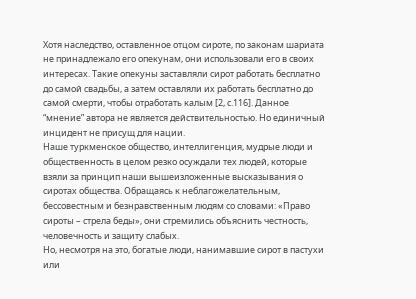Хотя наследство, оставленное отцом сироте, по законам шариата не принадлежало его опекунам, они использовали его в своих интересах. Такие опекуны заставляли сирот работать бесплатно до самой свадьбы, а затем оставляли их работать бесплатно до самой смерти, чтобы отработать калым [2, с.116]. Данное “мнение” автора не является действительностью. Но единичный инцидент не присущ для нации.
Наше туркменское общество, интеллигенция, мудрые люди и общественность в целом резко осуждали тех людей, которые взяли за принцип наши вышеизложенные высказывания о сиротах общества. Обращаясь к неблагожелательным, бессовестным и безнравственным людям со словами: «Право сироты – стрела беды», они стремились объяснить честность, человечность и защиту слабых.
Но, несмотря на это, богатые люди, нанимавшие сирот в пастухи или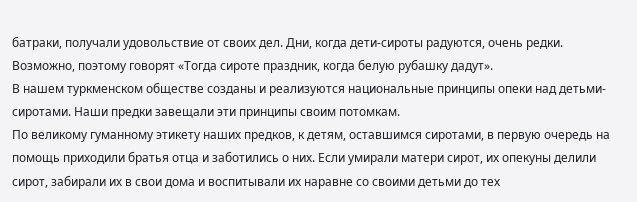батраки, получали удовольствие от своих дел. Дни, когда дети-сироты радуются, очень редки. Возможно, поэтому говорят «Тогда сироте праздник, когда белую рубашку дадут».
В нашем туркменском обществе созданы и реализуются национальные принципы опеки над детьми-сиротами. Наши предки завещали эти принципы своим потомкам.
По великому гуманному этикету наших предков, к детям, оставшимся сиротами, в первую очередь на помощь приходили братья отца и заботились о них. Если умирали матери сирот, их опекуны делили сирот, забирали их в свои дома и воспитывали их наравне со своими детьми до тех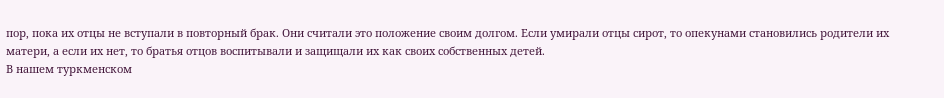пор, пока их отцы не вступали в повторный брак. Они считали это положение своим долгом. Если умирали отцы сирот, то опекунами становились родители их матери, а если их нет, то братья отцов воспитывали и защищали их как своих собственных детей.
В нашем туркменском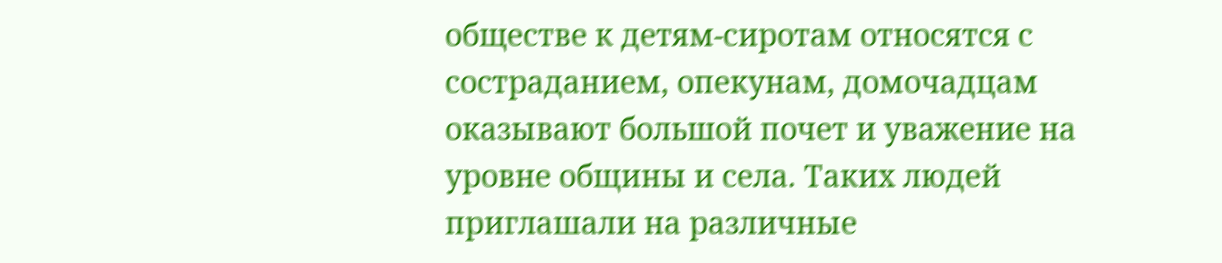обществе к детям-сиротам относятся с состраданием, опекунам, домочадцам оказывают большой почет и уважение на уровне общины и села. Таких людей приглашали на различные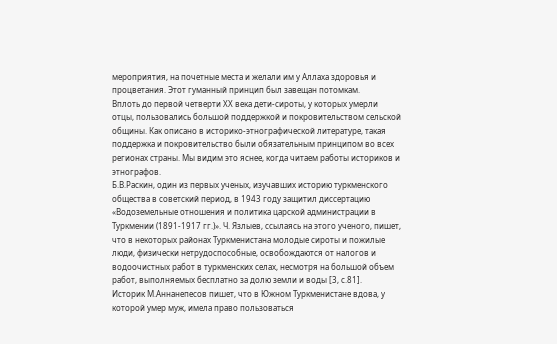мероприятия, на почетные места и желали им у Аллаха здоровья и процветания. Этот гуманный принцип был завещан потомкам.
Вплоть до первой четверти ХХ века дети-сироты, у которых умерли отцы, пользовались большой поддержкой и покровительством сельской общины. Как описано в историко-этнографической литературе, такая поддержка и покровительство были обязательным принципом во всех регионах страны. Мы видим это яснее, когда читаем работы историков и этнографов.
Б.В.Раскин, один из первых ученых, изучавших историю туркменского общества в советский период, в 1943 году защитил диссертацию «Водоземельные отношения и политика царской администрации в Туркмении (1891-1917 гг.)». Ч. Язлыев, ссылаясь на этого ученого, пишет, что в некоторых районах Туркменистана молодые сироты и пожилые люди, физически нетрудоспособные, освобождаются от налогов и водоочистных работ в туркменских селах, несмотря на большой объем работ, выполняемых бесплатно за долю земли и воды [3, с.81].
Историк М.Аннанепесов пишет, что в Южном Туркменистане вдова, у которой умер муж, имела право пользоваться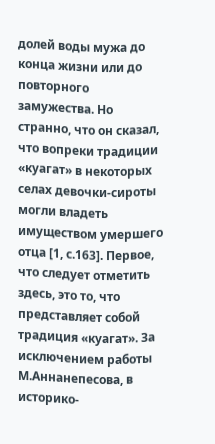долей воды мужа до конца жизни или до повторного замужества. Но странно, что он сказал, что вопреки традиции «куагат» в некоторых селах девочки-сироты могли владеть имуществом умершего отца [1, с.163]. Первое, что следует отметить здесь, это то, что представляет собой традиция «куагат». За исключением работы М.Аннанепесова, в историко-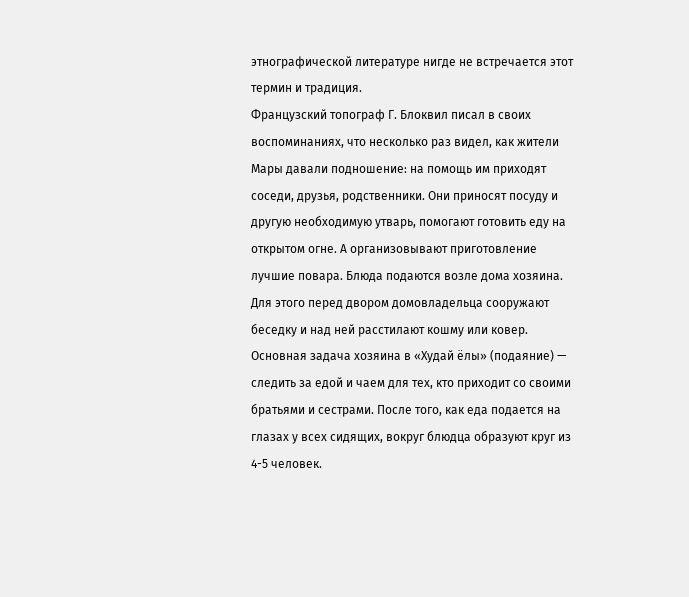этнографической литературе нигде не встречается этот термин и традиция.
Французский топограф Г. Блоквил писал в своих воспоминаниях, что несколько раз видел, как жители Мары давали подношение: на помощь им приходят соседи, друзья, родственники. Они приносят посуду и другую необходимую утварь, помогают готовить еду на открытом огне. А организовывают приготовление лучшие повара. Блюда подаются возле дома хозяина. Для этого перед двором домовладельца сооружают беседку и над ней расстилают кошму или ковер.
Основная задача хозяина в «Худай ёлы» (подаяние) — следить за едой и чаем для тех, кто приходит со своими братьями и сестрами. После того, как еда подается на глазах у всех сидящих, вокруг блюдца образуют круг из 4-5 человек.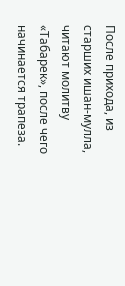После прихода, из старших ишан-мулла, читают молитву «Табарек», после чего начинается трапеза.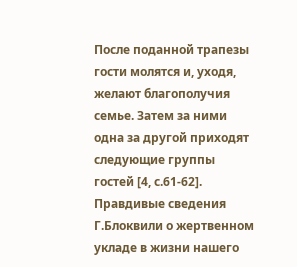После поданной трапезы гости молятся и, уходя, желают благополучия семье. Затем за ними одна за другой приходят следующие группы гостей [4, с.61-62].
Правдивые сведения Г.Блоквили о жертвенном укладе в жизни нашего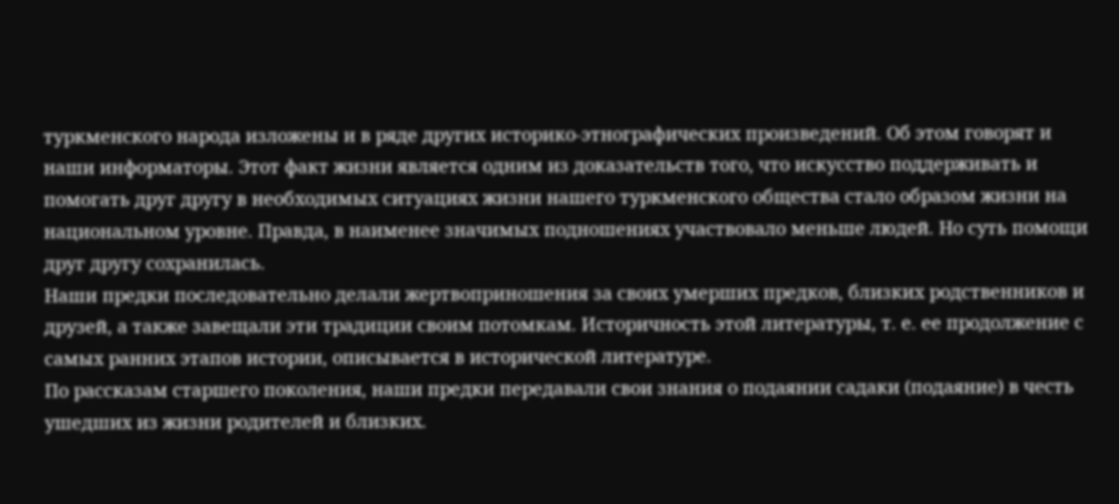туркменского народа изложены и в ряде других историко-этнографических произведений. Об этом говорят и наши информаторы. Этот факт жизни является одним из доказательств того, что искусство поддерживать и помогать друг другу в необходимых ситуациях жизни нашего туркменского общества стало образом жизни на национальном уровне. Правда, в наименее значимых подношениях участвовало меньше людей. Но суть помощи друг другу сохранилась.
Наши предки последовательно делали жертвоприношения за своих умерших предков, близких родственников и друзей, а также завещали эти традиции своим потомкам. Историчность этой литературы, т. е. ее продолжение с самых ранних этапов истории, описывается в исторической литературе.
По рассказам старшего поколения, наши предки передавали свои знания о подаянии садаки (подаяние) в честь ушедших из жизни родителей и близких.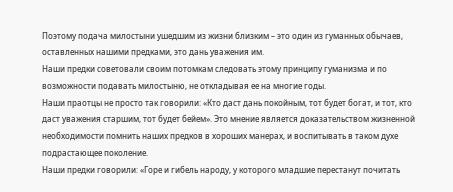Поэтому подача милостыни ушедшим из жизни близким – это один из гуманных обычаев, оставленных нашими предками, это дань уважения им.
Наши предки советовали своим потомкам следовать этому принципу гуманизма и по возможности подавать милостыню, не откладывая ее на многие годы.
Наши праотцы не просто так говорили: «Кто даст дань покойным, тот будет богат, и тот, кто даст уважения старшим, тот будет бейем». Это мнение является доказательством жизненной необходимости помнить наших предков в хороших манерах, и воспитывать в таком духе подрастающее поколение.
Наши предки говорили: «Горе и гибель народу, у которого младшие перестанут почитать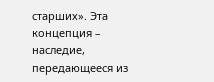старших». Эта концепция – наследие, передающееся из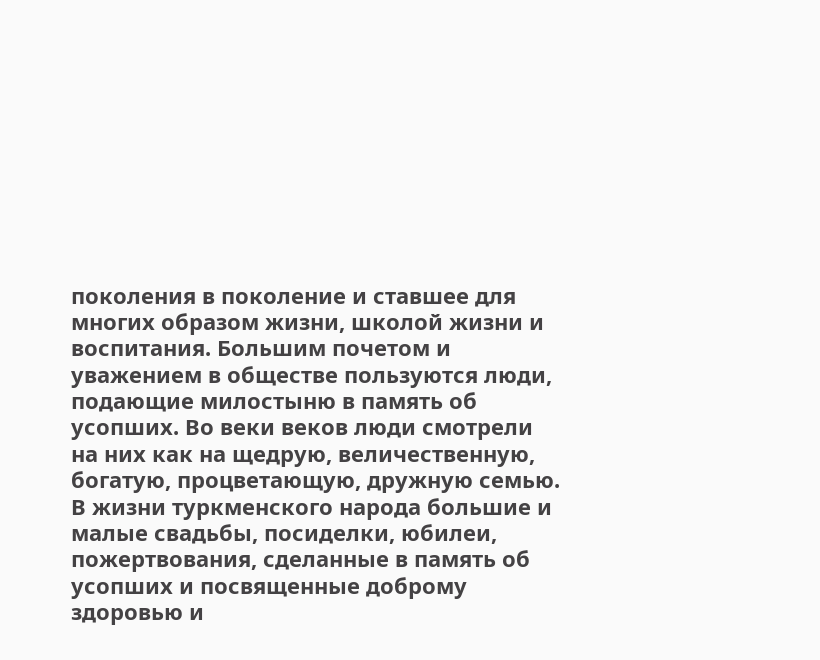поколения в поколение и ставшее для многих образом жизни, школой жизни и воспитания. Большим почетом и уважением в обществе пользуются люди, подающие милостыню в память об усопших. Во веки веков люди смотрели на них как на щедрую, величественную, богатую, процветающую, дружную семью.
В жизни туркменского народа большие и малые свадьбы, посиделки, юбилеи, пожертвования, сделанные в память об усопших и посвященные доброму здоровью и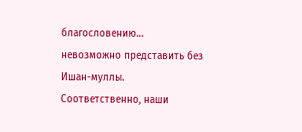благословению… невозможно представить без Ишан-муллы. Соответственно, наши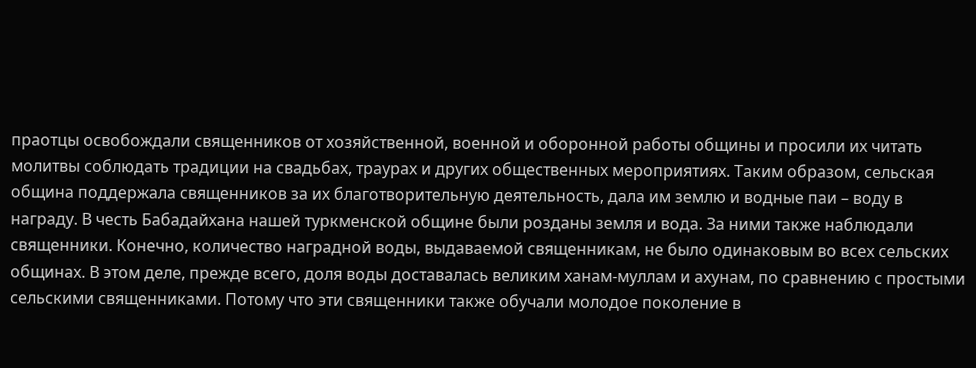праотцы освобождали священников от хозяйственной, военной и оборонной работы общины и просили их читать молитвы соблюдать традиции на свадьбах, траурах и других общественных мероприятиях. Таким образом, сельская община поддержала священников за их благотворительную деятельность, дала им землю и водные паи – воду в награду. В честь Бабадайхана нашей туркменской общине были розданы земля и вода. За ними также наблюдали священники. Конечно, количество наградной воды, выдаваемой священникам, не было одинаковым во всех сельских общинах. В этом деле, прежде всего, доля воды доставалась великим ханам-муллам и ахунам, по сравнению с простыми сельскими священниками. Потому что эти священники также обучали молодое поколение в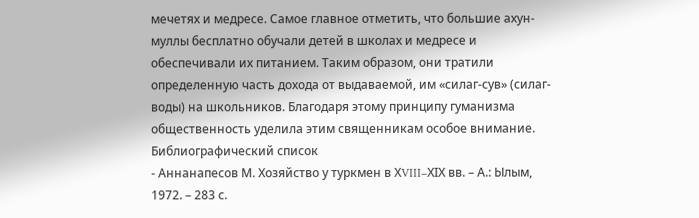мечетях и медресе. Самое главное отметить, что большие ахун-муллы бесплатно обучали детей в школах и медресе и обеспечивали их питанием. Таким образом, они тратили определенную часть дохода от выдаваемой, им «силаг-сув» (силаг-воды) на школьников. Благодаря этому принципу гуманизма общественность уделила этим священникам особое внимание.
Библиографический список
- Аннанапесов М. Хозяйство у туркмен в ХVIII–ХIХ вв. – А.: Ылым, 1972. – 283 с.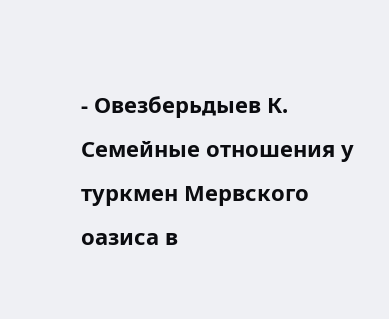- Овезберьдыев К. Семейные отношения у туркмен Мервского оазиса в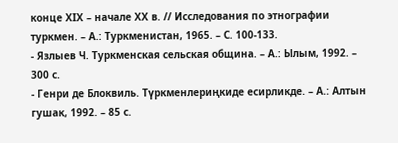конце ХIХ – начале ХХ в. // Исследования по этнографии туркмен. – А.: Туркменистан, 1965. – С. 100-133.
- Язлыев Ч. Туркменская сельская община. – А.: Ылым, 1992. – 300 с.
- Генри де Блоквиль. Түркменлериңкиде есирликде. – А.: Алтын гушак, 1992. – 85 с.